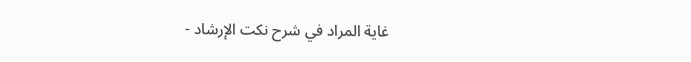غاية المراد في شرح نكت الإرشاد -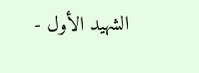الشهيد الأول -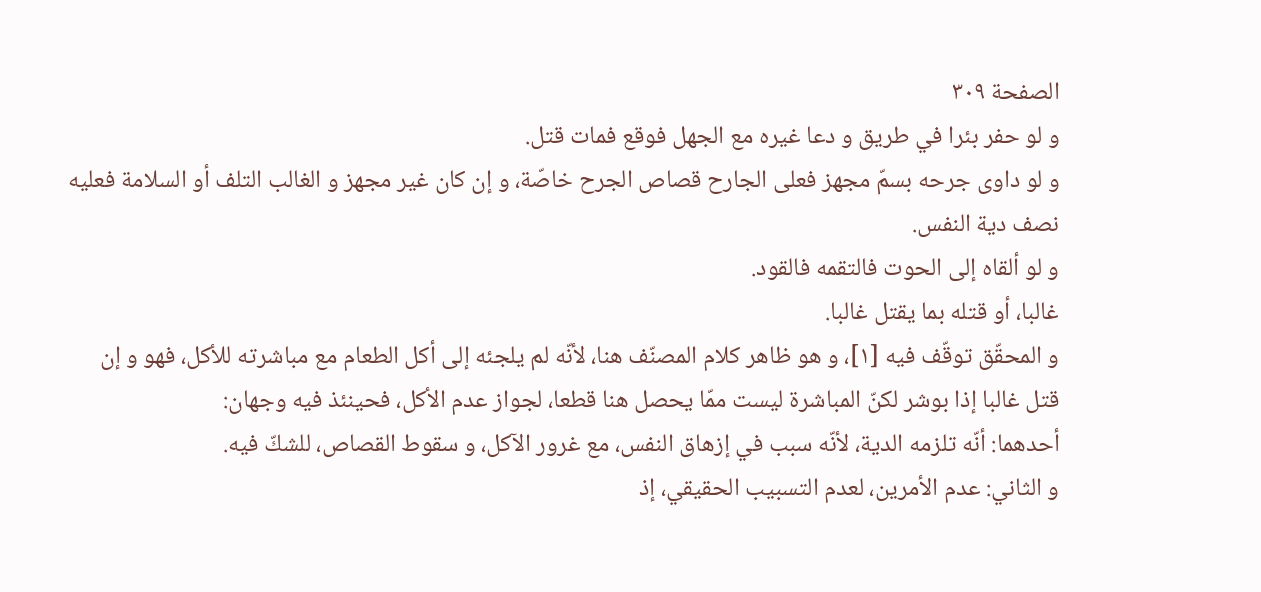الصفحة ٣٠٩
و لو حفر بئرا في طريق و دعا غيره مع الجهل فوقع فمات قتل.
و لو داوى جرحه بسمّ مجهز فعلى الجارح قصاص الجرح خاصّة، و إن كان غير مجهز و الغالب التلف أو السلامة فعليه نصف دية النفس.
و لو ألقاه إلى الحوت فالتقمه فالقود.
غالبا، أو قتله بما يقتل غالبا.
و المحقّق توقّف فيه [١]، و هو ظاهر كلام المصنّف هنا، لأنّه لم يلجئه إلى أكل الطعام مع مباشرته للأكل، فهو و إن قتل غالبا إذا بوشر لكنّ المباشرة ليست ممّا يحصل هنا قطعا، لجواز عدم الأكل، فحينئذ فيه وجهان:
أحدهما: أنّه تلزمه الدية، لأنّه سبب في إزهاق النفس، مع غرور الآكل، و سقوط القصاص، للشكّ فيه.
و الثاني: عدم الأمرين، لعدم التسبيب الحقيقي، إذ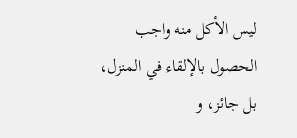ليس الأكل منه واجب الحصول بالإلقاء في المنزل، بل جائز، و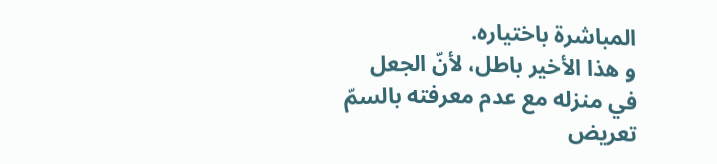المباشرة باختياره.
و هذا الأخير باطل، لأنّ الجعل في منزله مع عدم معرفته بالسمّ تعريض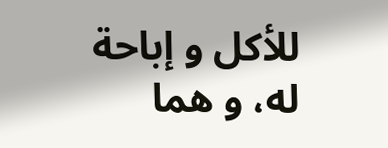للأكل و إباحة له، و هما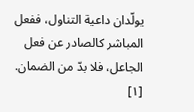يولّدان داعية التناول، ففعل المباشر كالصادر عن فعل الجاعل، فلا بدّ من الضمان.
[١]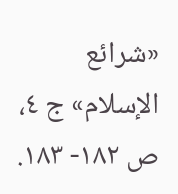«شرائع الإسلام» ج ٤، ص ١٨٢- ١٨٣.